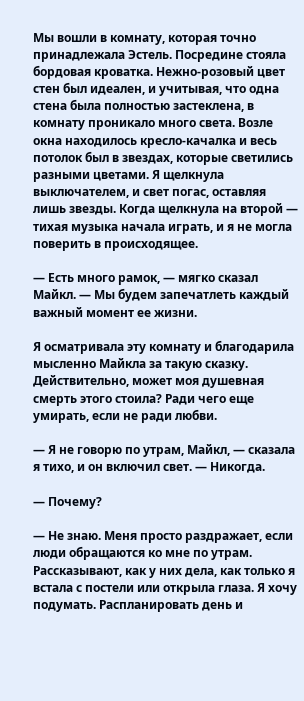Мы вошли в комнату, которая точно принадлежала Эстель. Посредине стояла бордовая кроватка. Нежно-розовый цвет стен был идеален, и учитывая, что одна стена была полностью застеклена, в комнату проникало много света. Возле окна находилось кресло-качалка и весь потолок был в звездах, которые светились разными цветами. Я щелкнула выключателем, и свет погас, оставляя лишь звезды. Когда щелкнула на второй — тихая музыка начала играть, и я не могла поверить в происходящее.

— Есть много рамок, — мягко сказал Майкл. — Мы будем запечатлеть каждый важный момент ее жизни.

Я осматривала эту комнату и благодарила мысленно Майкла за такую сказку. Действительно, может моя душевная смерть этого стоила? Ради чего еще умирать, если не ради любви.

— Я не говорю по утрам, Майкл, — сказала я тихо, и он включил свет. — Никогда.

— Почему?

— Не знаю. Меня просто раздражает, если люди обращаются ко мне по утрам. Рассказывают, как у них дела, как только я встала с постели или открыла глаза. Я хочу подумать. Распланировать день и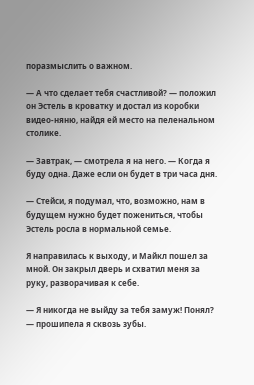поразмыслить о важном.

— А что сделает тебя счастливой? — положил он Эстель в кроватку и достал из коробки видео-няню, найдя ей место на пеленальном столике.

— Завтрак, — смотрела я на него. — Когда я буду одна. Даже если он будет в три часа дня.

— Стейси, я подумал, что, возможно, нам в будущем нужно будет пожениться, чтобы Эстель росла в нормальной семье.

Я направилась к выходу, и Майкл пошел за мной. Он закрыл дверь и схватил меня за руку, разворачивая к себе.

— Я никогда не выйду за тебя замуж! Понял? — прошипела я сквозь зубы.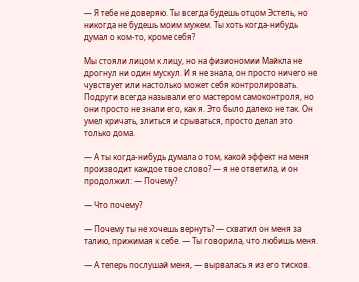— Я тебе не доверяю. Ты всегда будешь отцом Эстель, но никогда не будешь моим мужем. Ты хоть когда-нибудь думал о ком-то, кроме себя?

Мы стояли лицом к лицу, но на физиономии Майкла не дрогнул ни один мускул. И я не знала, он просто ничего не чувствует или настолько может себя контролировать. Подруги всегда называли его мастером самоконтроля, но они просто не знали его, как я. Это было далеко не так. Он умел кричать, злиться и срываться, просто делал это только дома.

— А ты когда-нибудь думала о том, какой эффект на меня производит каждое твое слово? — я не ответила, и он продолжил: — Почему?

— Что почему?

— Почему ты не хочешь вернуть? — схватил он меня за талию, прижимая к себе. — Ты говорила, что любишь меня.

— А теперь послушай меня, — вырвалась я из его тисков.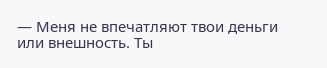— Меня не впечатляют твои деньги или внешность. Ты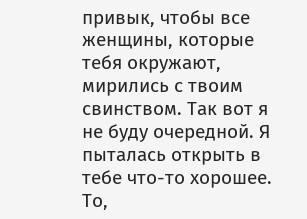привык, чтобы все женщины, которые тебя окружают, мирились с твоим свинством. Так вот я не буду очередной. Я пыталась открыть в тебе что-то хорошее. То,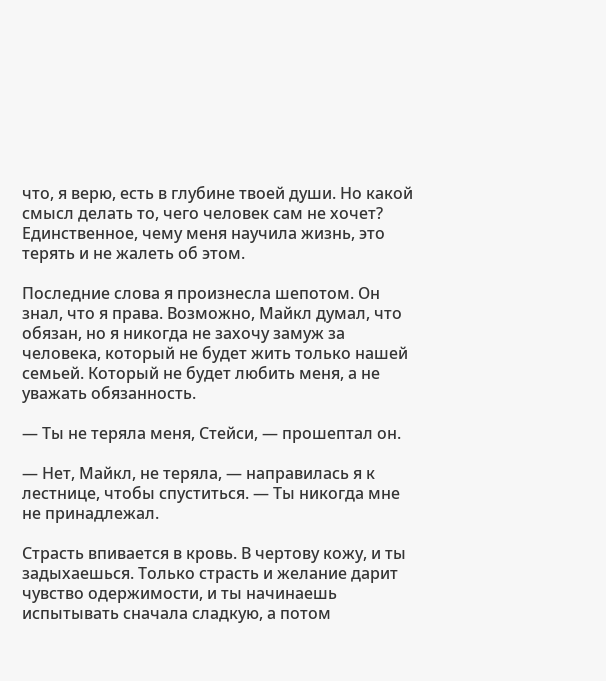что, я верю, есть в глубине твоей души. Но какой смысл делать то, чего человек сам не хочет? Единственное, чему меня научила жизнь, это терять и не жалеть об этом.

Последние слова я произнесла шепотом. Он знал, что я права. Возможно, Майкл думал, что обязан, но я никогда не захочу замуж за человека, который не будет жить только нашей семьей. Который не будет любить меня, а не уважать обязанность.

— Ты не теряла меня, Стейси, — прошептал он.

— Нет, Майкл, не теряла, — направилась я к лестнице, чтобы спуститься. — Ты никогда мне не принадлежал.

Страсть впивается в кровь. В чертову кожу, и ты задыхаешься. Только страсть и желание дарит чувство одержимости, и ты начинаешь испытывать сначала сладкую, а потом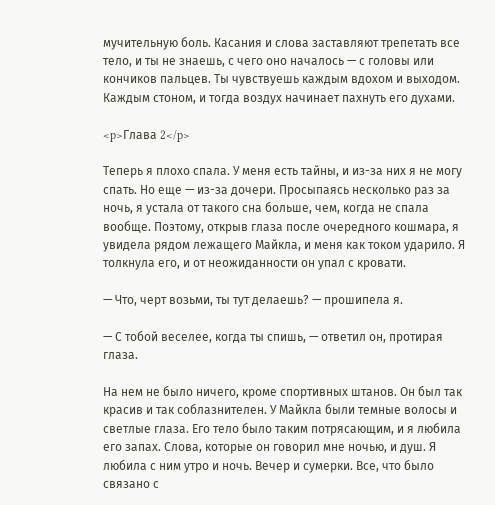мучительную боль. Касания и слова заставляют трепетать все тело, и ты не знаешь, с чего оно началось — с головы или кончиков пальцев. Ты чувствуешь каждым вдохом и выходом. Каждым стоном, и тогда воздух начинает пахнуть его духами.

<p>Глава 2</p>

Теперь я плохо спала. У меня есть тайны, и из-за них я не могу спать. Но еще — из-за дочери. Просыпаясь несколько раз за ночь, я устала от такого сна больше, чем, когда не спала вообще. Поэтому, открыв глаза после очередного кошмара, я увидела рядом лежащего Майкла, и меня как током ударило. Я толкнула его, и от неожиданности он упал с кровати.

— Что, черт возьми, ты тут делаешь? — прошипела я.

— С тобой веселее, когда ты спишь, — ответил он, протирая глаза.

На нем не было ничего, кроме спортивных штанов. Он был так красив и так соблазнителен. У Майкла были темные волосы и светлые глаза. Его тело было таким потрясающим, и я любила его запах. Слова, которые он говорил мне ночью, и душ. Я любила с ним утро и ночь. Вечер и сумерки. Все, что было связано с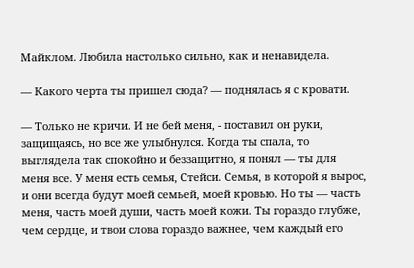Майклом. Любила настолько сильно, как и ненавидела.

— Какого черта ты пришел сюда? — поднялась я с кровати.

— Только не кричи. И не бей меня, - поставил он руки, защищаясь, но все же улыбнулся. Когда ты спала, то выглядела так спокойно и беззащитно, я понял — ты для меня все. У меня есть семья, Стейси. Семья, в которой я вырос, и они всегда будут моей семьей, моей кровью. Но ты — часть меня, часть моей души, часть моей кожи. Ты гораздо глубже, чем сердце, и твои слова гораздо важнее, чем каждый его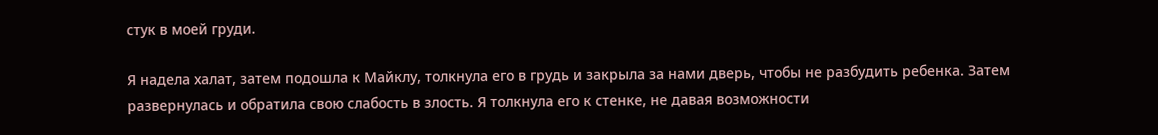стук в моей груди.

Я надела халат, затем подошла к Майклу, толкнула его в грудь и закрыла за нами дверь, чтобы не разбудить ребенка. Затем развернулась и обратила свою слабость в злость. Я толкнула его к стенке, не давая возможности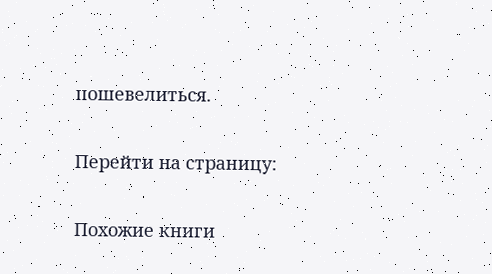пошевелиться.

Перейти на страницу:

Похожие книги